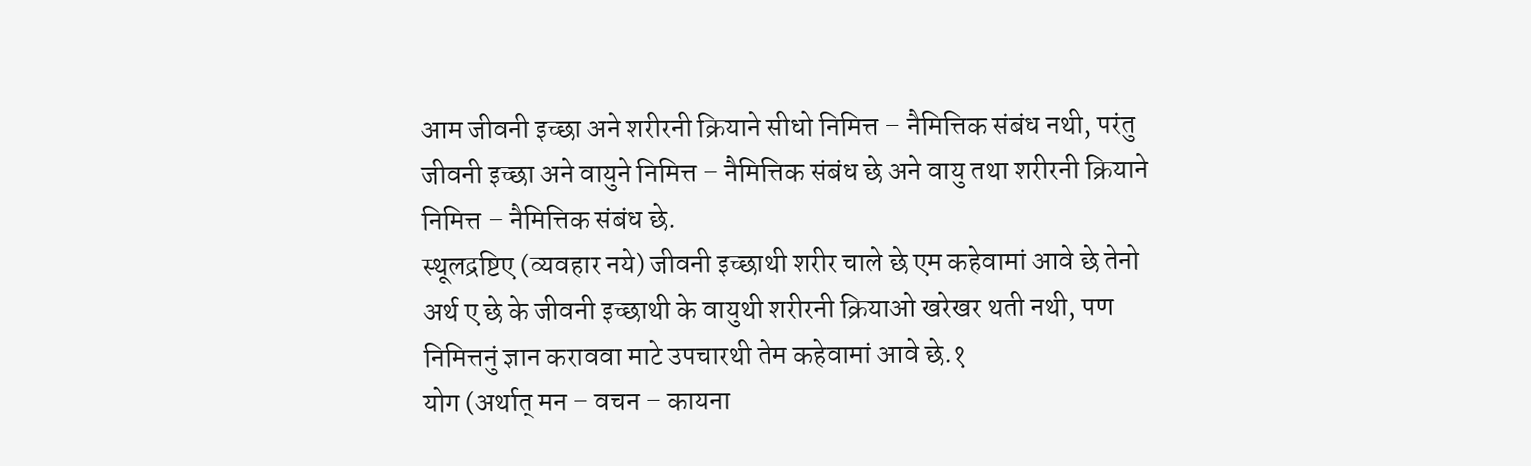आम जीवनी इच्छा अने शरीरनी क्रियाने सीधो निमित्त – नैमित्तिक संबंध नथी, परंतु जीवनी इच्छा अने वायुने निमित्त – नैमित्तिक संबंध छे अने वायु तथा शरीरनी क्रियाने निमित्त – नैमित्तिक संबंध छे.
स्थूलद्रष्टिए (व्यवहार नये) जीवनी इच्छाथी शरीर चाले छे एम कहेवामां आवे छे तेनो अर्थ ए छे के जीवनी इच्छाथी के वायुथी शरीरनी क्रियाओ खरेखर थती नथी, पण निमित्तनुं ज्ञान कराववा माटे उपचारथी तेम कहेवामां आवे छे.१
योग (अर्थात् मन – वचन – कायना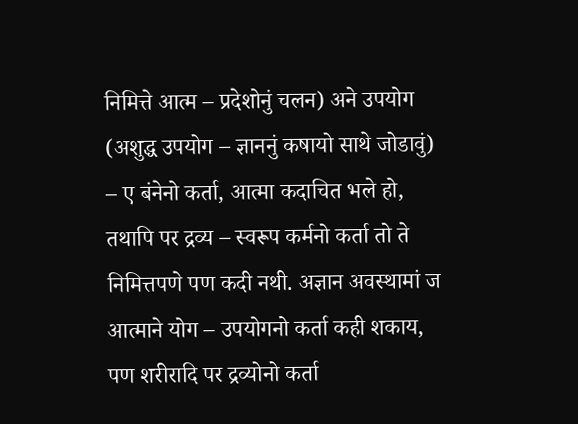निमित्ते आत्म – प्रदेशोनुं चलन) अने उपयोग (अशुद्ध उपयोग – ज्ञाननुं कषायो साथे जोडावुं) – ए बंनेनो कर्ता, आत्मा कदाचित भले हो, तथापि पर द्रव्य – स्वरूप कर्मनो कर्ता तो ते निमित्तपणे पण कदी नथी. अज्ञान अवस्थामां ज आत्माने योग – उपयोगनो कर्ता कही शकाय, पण शरीरादि पर द्रव्योनो कर्ता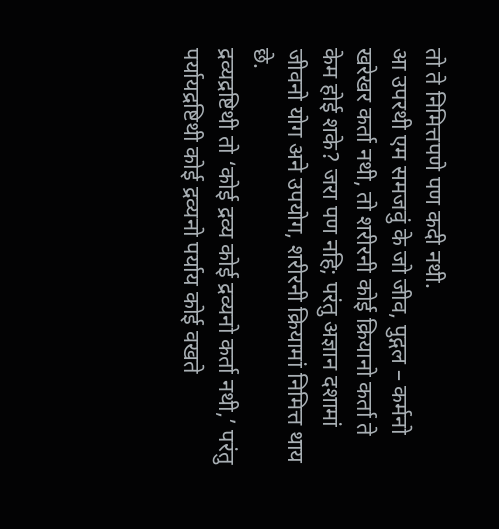तो ते निमित्तपणे पण कदी नथी.
आ उपरथी एम समजवुं के जो जीव, पुद्गल – कर्मनो खरेखर कर्ता नथी, तो शरीरनी कोई क्रियानो कर्ता ते केम होई शके? जरा पण नहि; परंतु अज्ञान दशामां जीवनो योग अने उपयोग, शरीरनी क्रियामां निमित्त थाय छे.
द्रव्यद्रष्टिथी तो ‘कोई द्रव्य कोई द्रव्यनो कर्ता नथी,’ परंतु पर्यायद्रष्टिथी कोई द्रव्यनो पर्याय कोई वखते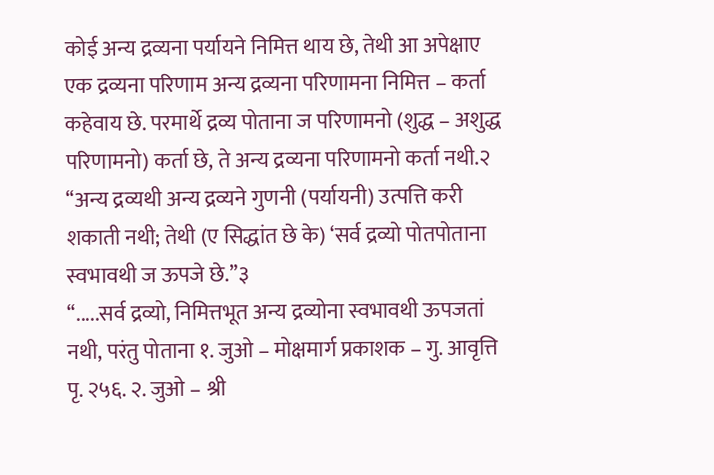कोई अन्य द्रव्यना पर्यायने निमित्त थाय छे, तेथी आ अपेक्षाए एक द्रव्यना परिणाम अन्य द्रव्यना परिणामना निमित्त – कर्ता कहेवाय छे. परमार्थे द्रव्य पोताना ज परिणामनो (शुद्ध – अशुद्ध परिणामनो) कर्ता छे, ते अन्य द्रव्यना परिणामनो कर्ता नथी.२
‘‘अन्य द्रव्यथी अन्य द्रव्यने गुणनी (पर्यायनी) उत्पत्ति करी शकाती नथी; तेथी (ए सिद्धांत छे के) ‘सर्व द्रव्यो पोतपोताना स्वभावथी ज ऊपजे छे.’’३
‘‘.....सर्व द्रव्यो, निमित्तभूत अन्य द्रव्योना स्वभावथी ऊपजतां नथी, परंतु पोताना १. जुओ – मोक्षमार्ग प्रकाशक – गु. आवृत्ति पृ. २५६. २. जुओ – श्री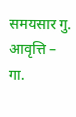समयसार गु. आवृत्ति – गा.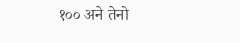१०० अने तेनो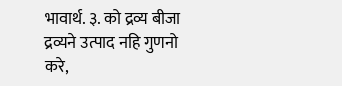भावार्थ. ३. को द्रव्य बीजा द्रव्यने उत्पाद नहि गुणनो करे,